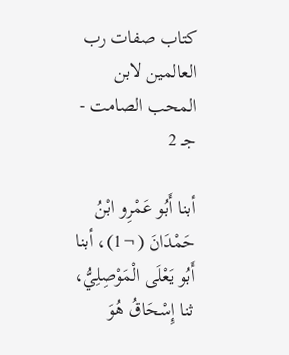كتاب صفات رب العالمين لابن المحب الصامت - جـ 2

أبنا أَبُو عَمْرِو ابْنُ حَمْدَانَ (¬1)، أبنا أَبُو يَعْلَى الْمَوْصِلِيُّ، ثنا إِسْحَاقُ هُوَ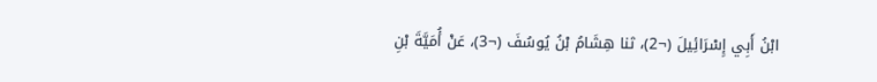ابْنُ أَبِي إِسْرَائِيلَ (¬2)، ثنا هِشَامُ بْنُ يُوسُفَ (¬3)، عَنْ أُمَيَّةَ بْنِ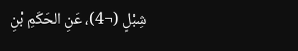شِبْلٍ (¬4)، عَنِ الحَكَمِ بْنِ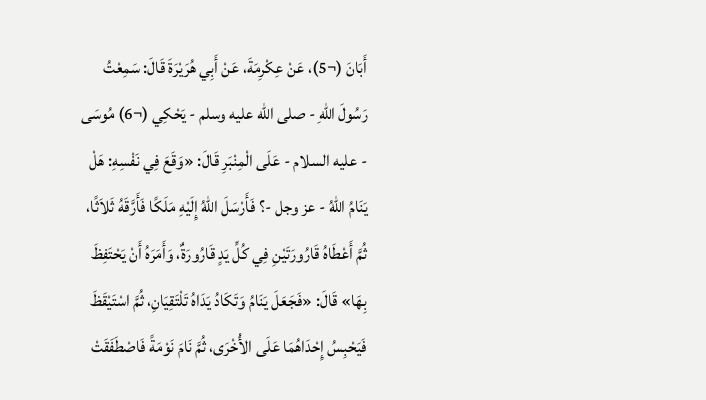أَبَانَ (¬5)، عَنْ عِكْرِمَةَ، عَنْ أَبِي هُرَيْرَةَ قَالَ: سَمِعْتُ رَسُولَ اللهِ - صلى الله عليه وسلم - يَحْكِي (¬6) مُوسَى - عليه السلام - عَلَى الْمِنْبَرِ قَالَ: «وَقَعَ فِي نَفْسِهِ: هَلْ يَنَامُ اللهُ - عز وجل -؟ فَأَرْسَلَ اللهُ إِلَيْهِ مَلَكًا فَأَرَّقَهُ ثَلاَثًا، ثُمَّ أَعْطَاهُ قَارُورَتَيْنِ فِي كُلِّ يَدٍ قَارُورَةٌ، وَأَمَرَهُ أَنْ يَحْتَفِظَ بِهَا» قَالَ: «فَجَعَلَ يَنَامُ وَتَكَادُ يَدَاهُ تَلْتَقِيَانِ، ثُمَّ اسْتَيْقَظَ فَيَحْبِسُ إِحْدَاهُمَا عَلَى الأُخْرَى، ثُمَّ نَامَ نَوْمَةً فَاصْطَفَقَتْ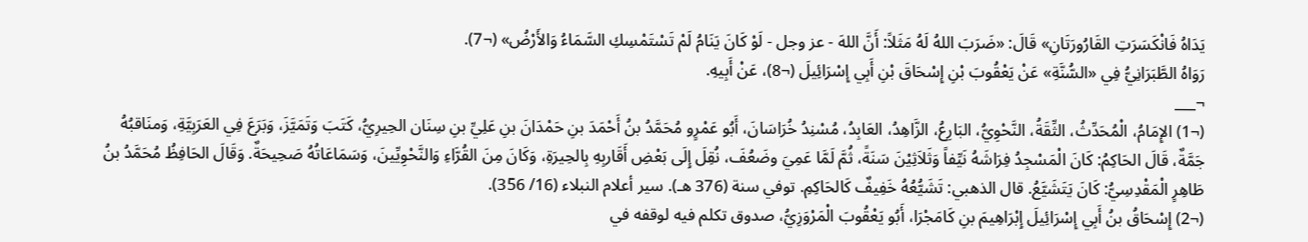يَدَاهُ فَانْكَسَرَتِ القَارُورَتَانِ» قَالَ: «ضَرَبَ اللهُ لَهُ مَثَلاً: أَنَّ اللهَ - عز وجل - لَوْ كَانَ يَنَامُ لَمْ تَسْتَمْسِكِ السَّمَاءُ وَالأَرْضُ» (¬7).
رَوَاهُ الطَّبَرَانِيُّ فِي «السُّنَّةِ» عَنْ يَعْقُوبَ بْنِ إِسْحَاقَ بْنِ أَبِي إِسْرَائِيلَ (¬8)، عَنْ أَبِيهِ.
¬___
(¬1) الإِمَامُ، الْمُحَدِّثُ، الثِّقَةُ، النَّحْوِيُّ، البَارِعُ، الزَّاهِدُ، العَابِدُ، مُسْنِدُ خُرَاسَانَ، أَبُو عَمْرٍو مُحَمَّدُ بنُ أَحْمَدَ بنِ حَمْدَانَ بنِ عَلِيِّ بنِ سِنَان الحِيرِيُّ، كَتَبَ وَتَمَيَّزَ، وَبَرَعَ فِي العَرَبِيَّةِ، وَمنَاقبُهُ جَمَّةٌ، قَالَ الحَاكِمُ: كَانَ الْمَسْجِدُ فِرَاشَهُ نَيِّفاً وَثَلاَثِيْنَ سَنَةً، ثُمَّ لَمَّا عَمِيَ وضَعُفَ، نُقِلَ إِلَى بَعْضِ أَقَاربِهِ بِالحِيرَةِ، وَكَانَ مِنَ القُرَّاءِ وَالنَّحْوِيِّينَ، وَسَمَاعَاتُهُ صَحِيحَةٌ. وَقَالَ الحَافِظُ مُحَمَّدُ بنُ طَاهِرٍ الْمَقْدِسِيُّ: كَانَ يَتَشَيَّعُ. قال الذهبي: تَشَيُّعُهُ خَفِيفٌ كَالحَاكِمِ. توفي سنة (376 هـ). سير أعلام النبلاء (16/ 356).
(¬2) إِسْحَاقُ بنُ أَبِي إِسْرَائِيلَ إِبْرَاهِيمَ بنِ كَامَجْرَا، أَبُو يَعْقُوبَ الْمَرْوَزِيُّ، صدوق تكلم فيه لوقفه في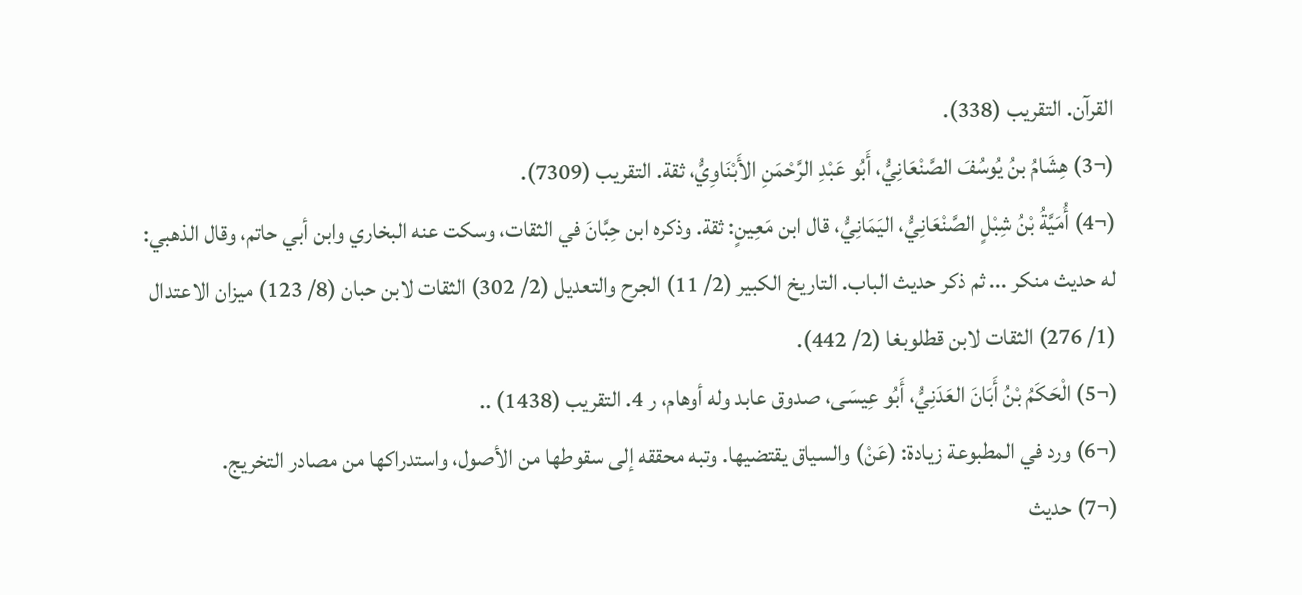القرآن. التقريب (338).
(¬3) هِشَامُ بنُ يُوسُفَ الصَّنْعَانِيُّ، أَبُو عَبْدِ الرَّحْمَنِ الأَبْنَاوِيُّ، ثقة. التقريب (7309).
(¬4) أُمَيَّةُ بْنُ شِبْلٍ الصَّنْعَانِيُّ، اليَمَانِيُّ، قال ابن مَعِينٍ: ثقة. وذكره ابن حِبَّانَ في الثقات، وسكت عنه البخاري وابن أبي حاتم، وقال الذهبي: له حديث منكر ... ثم ذكر حديث الباب. التاريخ الكبير (2/ 11) الجرح والتعديل (2/ 302) الثقات لابن حبان (8/ 123) ميزان الاعتدال (1/ 276) الثقات لابن قطلوبغا (2/ 442).
(¬5) الْحَكَمُ بْنُ أَبَانَ العَدَنِيُّ، أَبُو عِيسَى، صدوق عابد وله أوهام، ر 4. التقريب (1438) ..
(¬6) ورد في المطبوعة زيادة: (عَنْ) والسياق يقتضيها. وتبه محققه إلى سقوطها من الأصول، واستدراكها من مصادر التخريج.
(¬7) حديث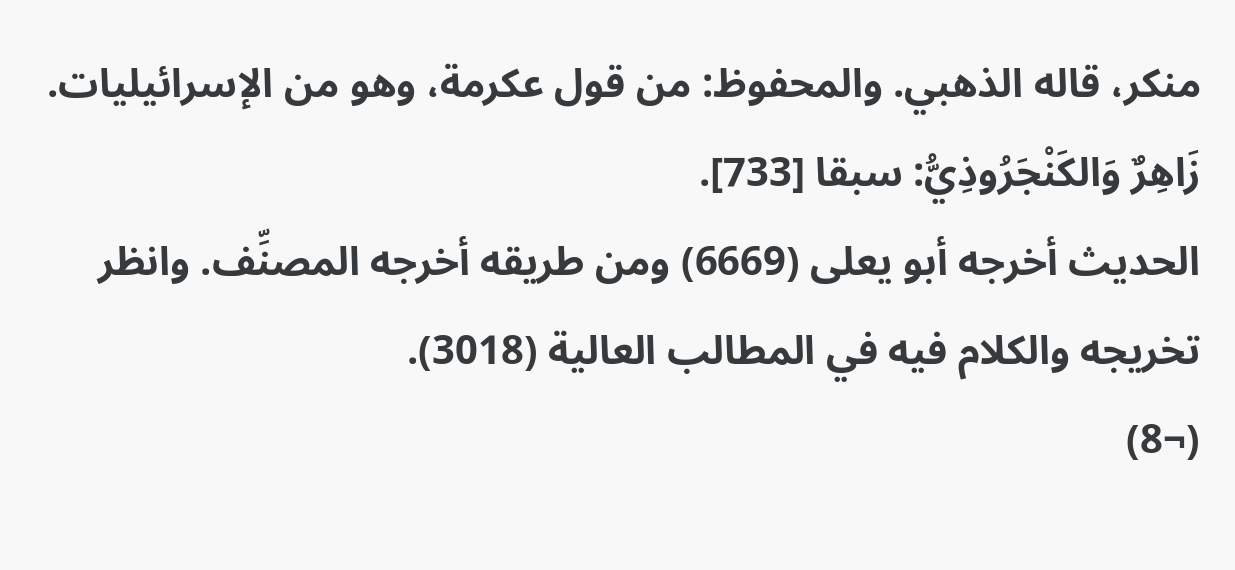منكر، قاله الذهبي. والمحفوظ: من قول عكرمة، وهو من الإسرائيليات. زَاهِرٌ وَالكَنْجَرُوذِيُّ: سبقا [733].
الحديث أخرجه أبو يعلى (6669) ومن طريقه أخرجه المصنِّف. وانظر تخريجه والكلام فيه في المطالب العالية (3018).
(¬8)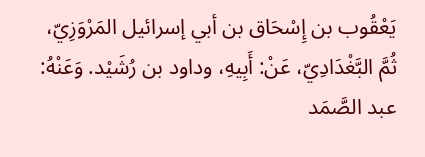يَعْقُوب بن إِسْحَاق بن أبي إسرائيل المَرْوَزِيّ، ثُمَّ البَّغْدَادِيّ، عَنْ: أَبِيهِ، وداود بن رُشَيْد. وَعَنْهُ: عبد الصَّمَد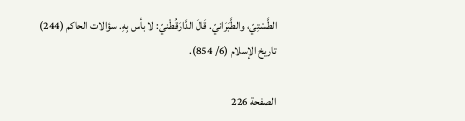الطَّسْتِيّ، والطَّبَرَانيّ. قَالَ الدَّارَقُطْنيّ: لا بأس بِهِ. سؤالات الحاكم (244) تاريخ الإسلام (6/ 854).

الصفحة 226